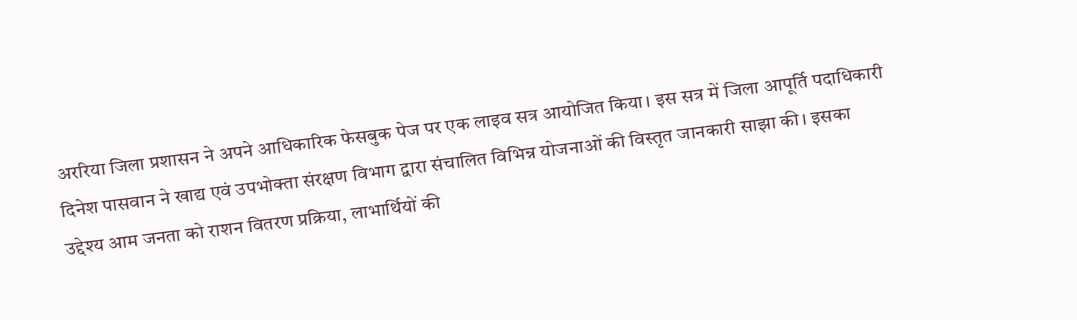अररिया जिला प्रशासन ने अपने आधिकारिक फेसबुक पेज पर एक लाइव सत्र आयोजित किया। इस सत्र में जिला आपूर्ति पदाधिकारी दिनेश पासवान ने खाद्य एवं उपभोक्ता संरक्षण विभाग द्वारा संचालित विभिन्न योजनाओं की विस्तृत जानकारी साझा की। इसका उद्देश्य आम जनता को राशन वितरण प्रक्रिया, लाभार्थियों की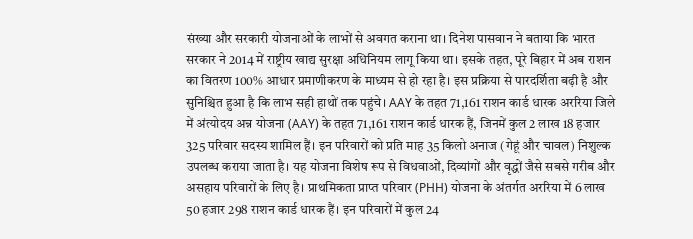संख्या और सरकारी योजनाओं के लाभों से अवगत कराना था। दिनेश पासवान ने बताया कि भारत सरकार ने 2014 में राष्ट्रीय खाद्य सुरक्षा अधिनियम लागू किया था। इसके तहत, पूरे बिहार में अब राशन का वितरण 100% आधार प्रमाणीकरण के माध्यम से हो रहा है। इस प्रक्रिया से पारदर्शिता बढ़ी है और सुनिश्चित हुआ है कि लाभ सही हाथों तक पहुंचे। AAY के तहत 71,161 राशन कार्ड धारक अररिया जिले में अंत्योदय अन्न योजना (AAY) के तहत 71,161 राशन कार्ड धारक हैं, जिनमें कुल 2 लाख 18 हजार 325 परिवार सदस्य शामिल हैं। इन परिवारों को प्रति माह 35 किलो अनाज (गेहूं और चावल) निशुल्क उपलब्ध कराया जाता है। यह योजना विशेष रूप से विधवाओं, दिव्यांगों और वृद्धों जैसे सबसे गरीब और असहाय परिवारों के लिए है। प्राथमिकता प्राप्त परिवार (PHH) योजना के अंतर्गत अररिया में 6 लाख 50 हजार 298 राशन कार्ड धारक हैं। इन परिवारों में कुल 24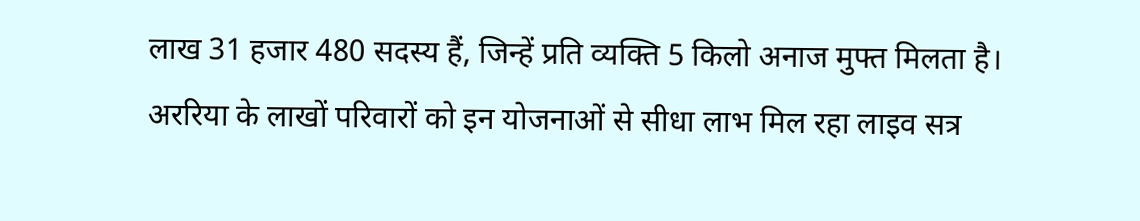लाख 31 हजार 480 सदस्य हैं, जिन्हें प्रति व्यक्ति 5 किलो अनाज मुफ्त मिलता है। अररिया के लाखों परिवारों को इन योजनाओं से सीधा लाभ मिल रहा लाइव सत्र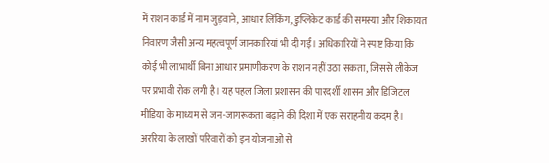में राशन कार्ड में नाम जुड़वाने, आधार लिंकिंग, डुप्लिकेट कार्ड की समस्या और शिकायत निवारण जैसी अन्य महत्वपूर्ण जानकारियां भी दी गईं। अधिकारियों ने स्पष्ट किया कि कोई भी लाभार्थी बिना आधार प्रमाणीकरण के राशन नहीं उठा सकता, जिससे लीकेज पर प्रभावी रोक लगी है। यह पहल जिला प्रशासन की पारदर्शी शासन और डिजिटल मीडिया के माध्यम से जन-जागरूकता बढ़ाने की दिशा में एक सराहनीय कदम है। अररिया के लाखों परिवारों को इन योजनाओं से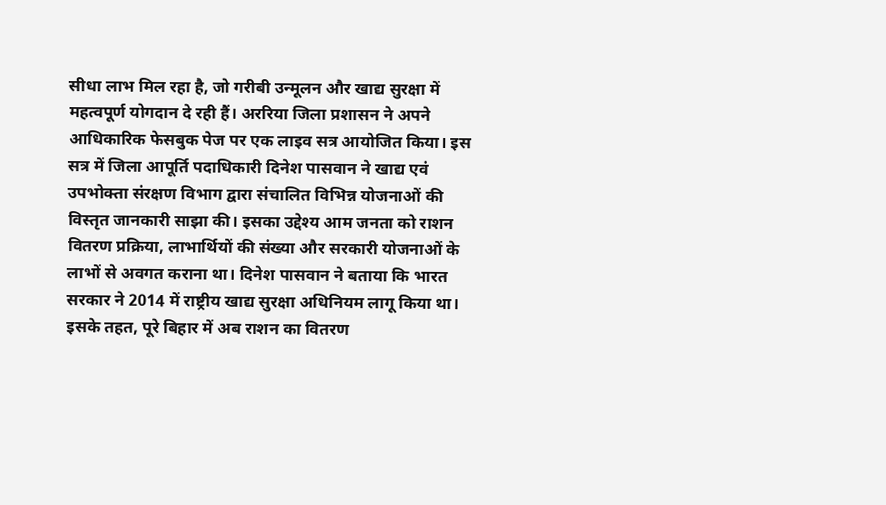सीधा लाभ मिल रहा है, जो गरीबी उन्मूलन और खाद्य सुरक्षा में महत्वपूर्ण योगदान दे रही हैं। अररिया जिला प्रशासन ने अपने आधिकारिक फेसबुक पेज पर एक लाइव सत्र आयोजित किया। इस सत्र में जिला आपूर्ति पदाधिकारी दिनेश पासवान ने खाद्य एवं उपभोक्ता संरक्षण विभाग द्वारा संचालित विभिन्न योजनाओं की विस्तृत जानकारी साझा की। इसका उद्देश्य आम जनता को राशन वितरण प्रक्रिया, लाभार्थियों की संख्या और सरकारी योजनाओं के लाभों से अवगत कराना था। दिनेश पासवान ने बताया कि भारत सरकार ने 2014 में राष्ट्रीय खाद्य सुरक्षा अधिनियम लागू किया था। इसके तहत, पूरे बिहार में अब राशन का वितरण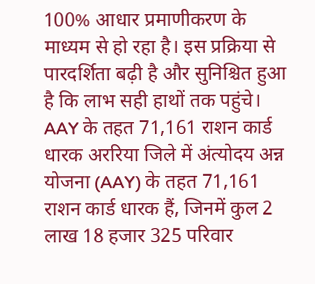100% आधार प्रमाणीकरण के माध्यम से हो रहा है। इस प्रक्रिया से पारदर्शिता बढ़ी है और सुनिश्चित हुआ है कि लाभ सही हाथों तक पहुंचे। AAY के तहत 71,161 राशन कार्ड धारक अररिया जिले में अंत्योदय अन्न योजना (AAY) के तहत 71,161 राशन कार्ड धारक हैं, जिनमें कुल 2 लाख 18 हजार 325 परिवार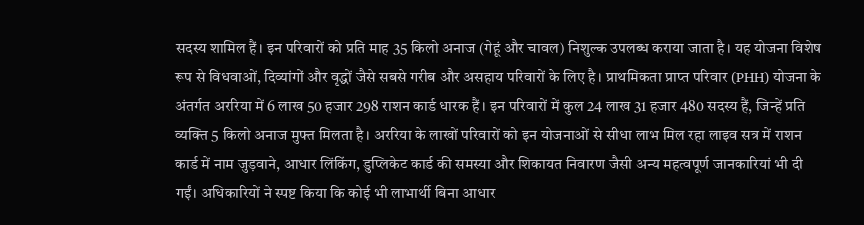सदस्य शामिल हैं। इन परिवारों को प्रति माह 35 किलो अनाज (गेहूं और चावल) निशुल्क उपलब्ध कराया जाता है। यह योजना विशेष रूप से विधवाओं, दिव्यांगों और वृद्धों जैसे सबसे गरीब और असहाय परिवारों के लिए है। प्राथमिकता प्राप्त परिवार (PHH) योजना के अंतर्गत अररिया में 6 लाख 50 हजार 298 राशन कार्ड धारक हैं। इन परिवारों में कुल 24 लाख 31 हजार 480 सदस्य हैं, जिन्हें प्रति व्यक्ति 5 किलो अनाज मुफ्त मिलता है। अररिया के लाखों परिवारों को इन योजनाओं से सीधा लाभ मिल रहा लाइव सत्र में राशन कार्ड में नाम जुड़वाने, आधार लिंकिंग, डुप्लिकेट कार्ड की समस्या और शिकायत निवारण जैसी अन्य महत्वपूर्ण जानकारियां भी दी गईं। अधिकारियों ने स्पष्ट किया कि कोई भी लाभार्थी बिना आधार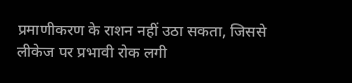प्रमाणीकरण के राशन नहीं उठा सकता, जिससे लीकेज पर प्रभावी रोक लगी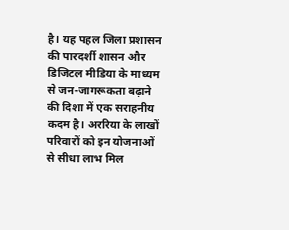है। यह पहल जिला प्रशासन की पारदर्शी शासन और डिजिटल मीडिया के माध्यम से जन-जागरूकता बढ़ाने की दिशा में एक सराहनीय कदम है। अररिया के लाखों परिवारों को इन योजनाओं से सीधा लाभ मिल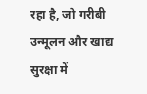रहा है, जो गरीबी उन्मूलन और खाद्य सुरक्षा में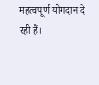महत्वपूर्ण योगदान दे रही हैं।